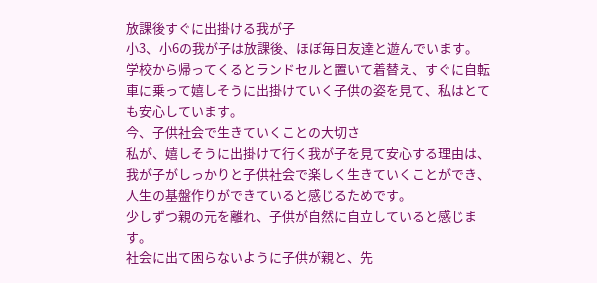放課後すぐに出掛ける我が子
小3、小6の我が子は放課後、ほぼ毎日友達と遊んでいます。
学校から帰ってくるとランドセルと置いて着替え、すぐに自転車に乗って嬉しそうに出掛けていく子供の姿を見て、私はとても安心しています。
今、子供社会で生きていくことの大切さ
私が、嬉しそうに出掛けて行く我が子を見て安心する理由は、我が子がしっかりと子供社会で楽しく生きていくことができ、人生の基盤作りができていると感じるためです。
少しずつ親の元を離れ、子供が自然に自立していると感じます。
社会に出て困らないように子供が親と、先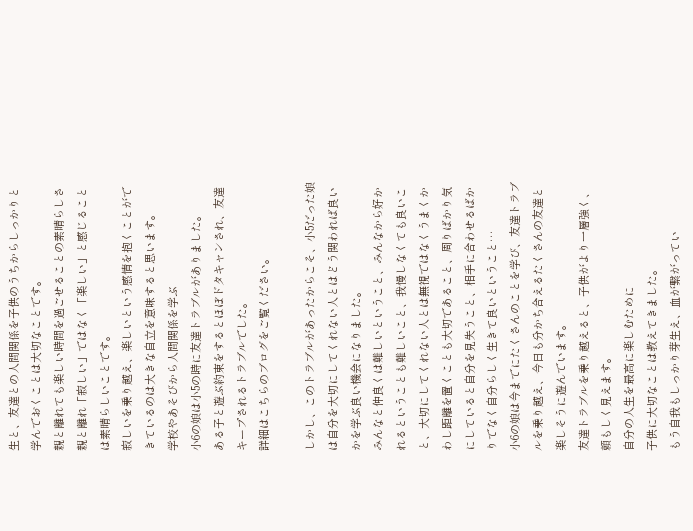生と、友達との人間関係を子供のうちからしっかりと学んでおくことは大切なことです。
親と離れても楽しい時間を過ごせることの素晴らしさ
親と離れ「寂しい」ではなく「楽しい」と感じることは素晴らしいことです。
寂しいを乗り越え、楽しいという感情を抱くことができているのは大きな自立を意味すると思います。
学校やあそびから人間関係を学ぶ
小6の娘は小5の時に友達トラブルがありました。
ある子と遊ぶ約束をするとほぼドタキャンされ、友達キープされるトラブルでした。
詳細はこちらのブログをご覧ください。

しかし、このトラブルがあったからこそ、小5だった娘は自分を大切にしてくれない人とはどう関われば良いかを学ぶ良い機会になりました。
みんなと仲良くは難しいということ、みんなから好かれるということも難しいこと、我慢しなくても良いこと、大切にしてくれない人とは無視ではなくうまくかわし距離を置くことも大切であること、周りばかり気にしていると自分を見失うこと、相手に合わせるばかりでなく自分らしく生きて良いということ…
小6の娘は今までにたくさんのことを学び、友達トラブルを乗り越え、今日も分かち合えるたくさんの友達と楽しそうに遊んでいます。
友達トラブルを乗り越えると、子供がより一層強く、頼もしく見えます。
自分の人生を最高に楽しむために
子供に大切なことは教えてきました。
もう自我もしっかり芽生え、血が繋がってい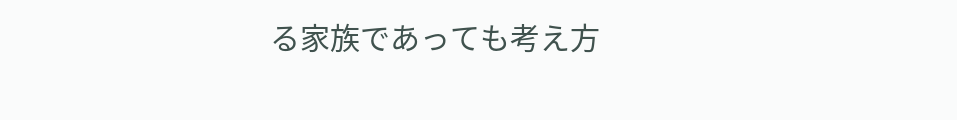る家族であっても考え方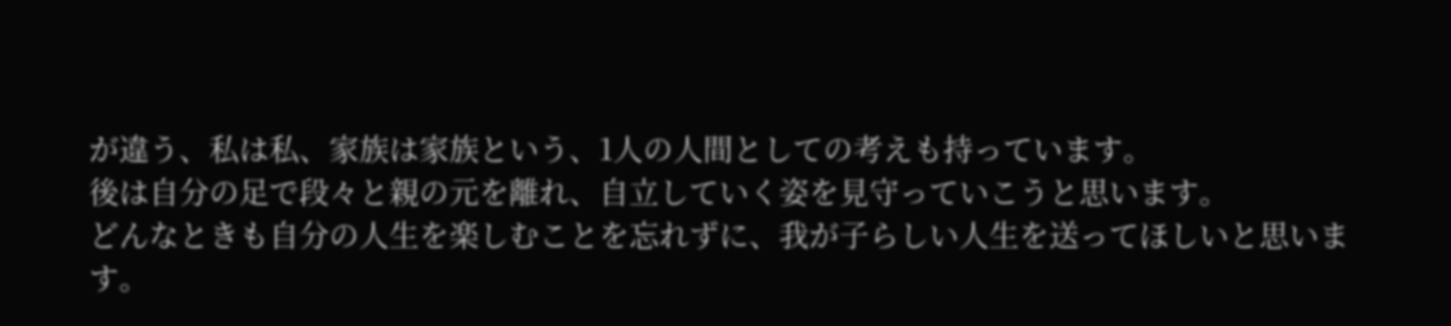が違う、私は私、家族は家族という、1人の人間としての考えも持っています。
後は自分の足で段々と親の元を離れ、自立していく姿を見守っていこうと思います。
どんなときも自分の人生を楽しむことを忘れずに、我が子らしい人生を送ってほしいと思います。